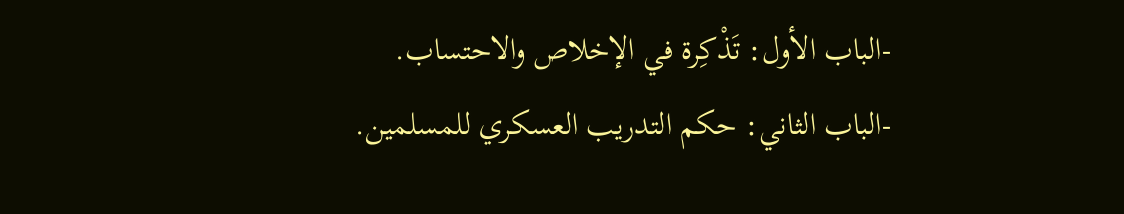-الباب الأول: تَذْكِرة في الإخلاص والاحتساب.
-الباب الثاني: حكم التدريب العسكري للمسلمين.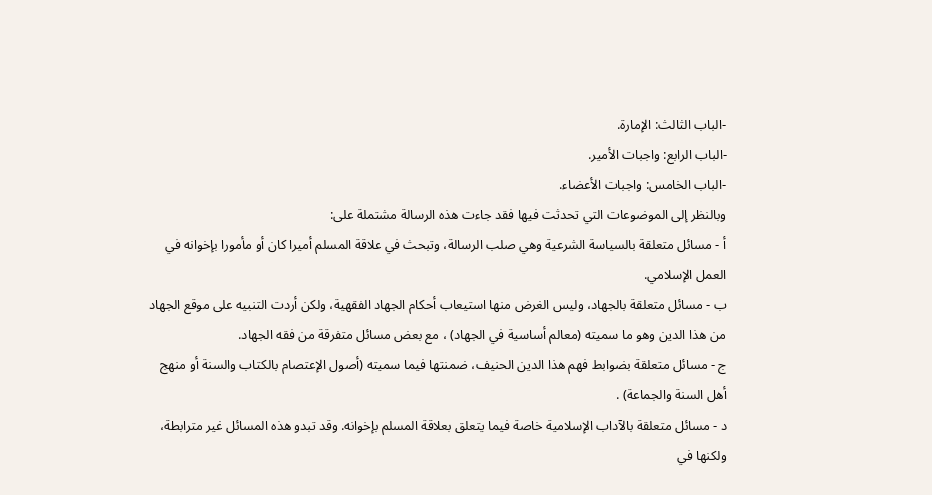-الباب الثالث: الإمارة.
-الباب الرابع: واجبات الأمير.
-الباب الخامس: واجبات الأعضاء.
وبالنظر إلى الموضوعات التي تحدثت فيها فقد جاءت هذه الرسالة مشتملة على:
أ - مسائل متعلقة بالسياسة الشرعية وهي صلب الرسالة، وتبحث في علاقة المسلم أميرا كان أو مأمورا بإخوانه في العمل الإسلامي.
ب - مسائل متعلقة بالجهاد، وليس الغرض منها استيعاب أحكام الجهاد الفقهية، ولكن أردت التنبيه على موقع الجهاد من هذا الدين وهو ما سميته (معالم أساسية في الجهاد) ، مع بعض مسائل متفرقة من فقه الجهاد.
ج - مسائل متعلقة بضوابط فهم هذا الدين الحنيف، ضمنتها فيما سميته (أصول الإعتصام بالكتاب والسنة أو منهج أهل السنة والجماعة) .
د - مسائل متعلقة بالآداب الإسلامية خاصة فيما يتعلق بعلاقة المسلم بإخوانه. وقد تبدو هذه المسائل غير مترابطة، ولكنها في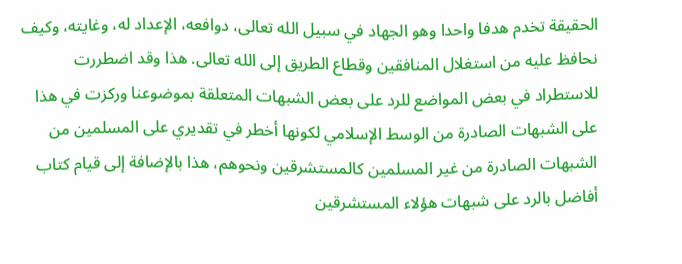الحقيقة تخدم هدفا واحدا وهو الجهاد في سبيل الله تعالى، دوافعه، الإعداد له، وغايته، وكيف نحافظ عليه من استغلال المنافقين وقطاع الطريق إلى الله تعالى. هذا وقد اضطررت للاستطراد في بعض المواضع للرد على بعض الشبهات المتعلقة بموضوعنا وركزت في هذا على الشبهات الصادرة من الوسط الإسلامي لكونها أخطر في تقديري على المسلمين من الشبهات الصادرة من غير المسلمين كالمستشرقين ونحوهم، هذا بالإضافة إلى قيام كتاب أفاضل بالرد على شبهات هؤلاء المستشرقين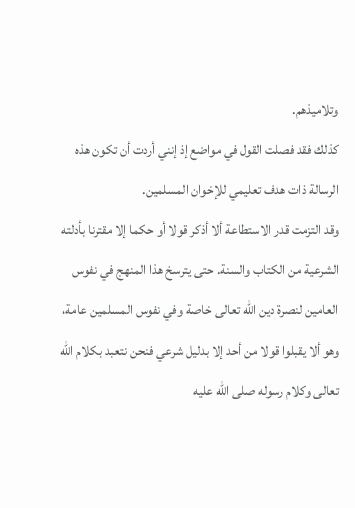وتلاميذهم.
كذلك فقد فصلت القول في مواضع إذ إنني أردت أن تكون هذه الرسالة ذات هدف تعليمي للإخوان المسلمين.
وقد التزمت قدر الاستطاعة ألا أذكر قولا أو حكما إلا مقترنا بأدلته الشرعية من الكتاب والسنة. حتى يترسخ هذا المنهج في نفوس العامين لنصرة دين الله تعالى خاصة وفي نفوس المسلمين عامة، وهو ألا يقبلوا قولا من أحد إلا بدليل شرعي فنحن نتعبد بكلام الله تعالى وكلام رسوله صلى الله عليه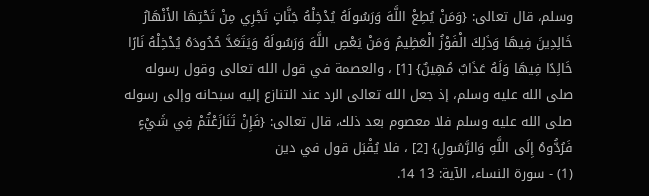وسلم، قال تعالى: {وَمَنْ يُطِعْ اللَّهَ وَرَسُولَهُ يُدْخِلْهُ جَنَّاتٍ تَجْرِي مِنْ تَحْتِهَا الأَنْهَارُ خَالِدِينَ فِيهَا وَذَلِكَ الْفَوْزُ الْعَظِيمُ وَمَنْ يَعْصِ اللَّهَ وَرَسُولَهُ وَيَتَعَدَّ حُدُودَهُ يُدْخِلْهُ نَارًا خَالِدًا فِيهَا وَلَهُ عَذَابٌ مُهِينٌ} [1] ، والعصمة في قول الله تعالى وقول رسوله صلى الله عليه وسلم، إذ جعل الله تعالى الرد عند التنازع إليه سبحانه وإلى رسوله صلى الله عليه وسلم فلا معصوم بعد ذلك، قال تعالى: {فَإِنْ تَنَازَعْتُمْ فِي شَيْءٍ فَرُدُّوهُ إِلَى اللَّهِ وَالرَّسُولِ} [2] ، فلا يُقْبَل قول في دين
(1) - سورة النساء، الآية: 13 14.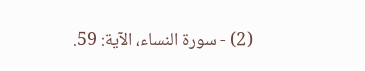(2) - سورة النساء، الآية: 59.